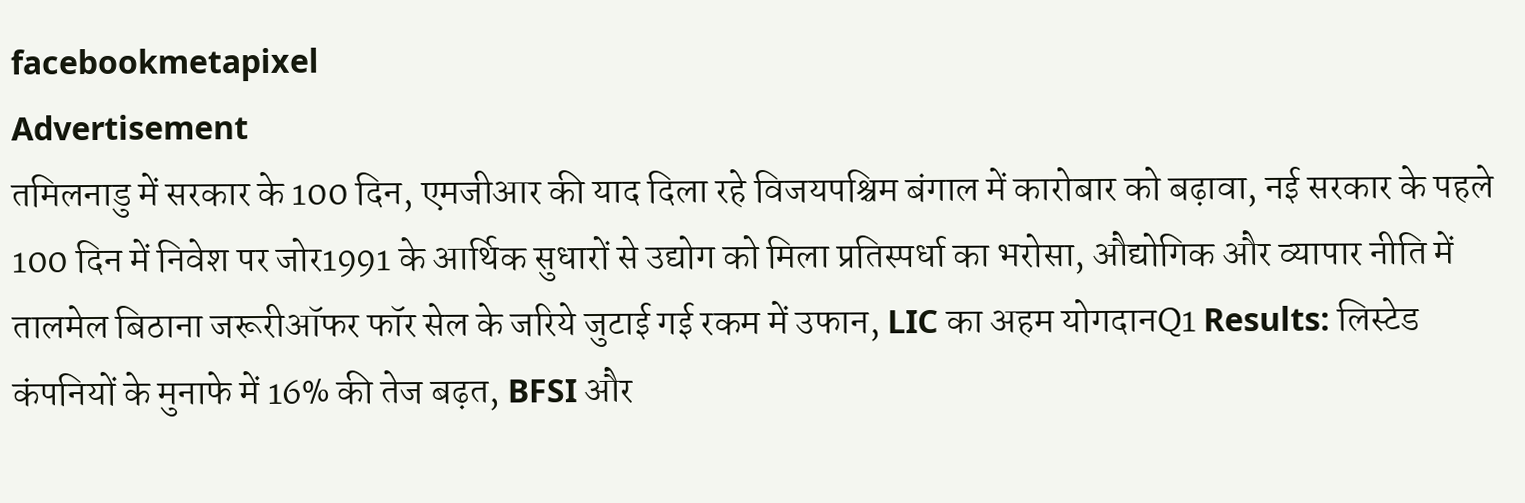facebookmetapixel
Advertisement
तमिलनाडु में सरकार के 100 दिन, एमजीआर की याद दिला रहे विजयपश्चिम बंगाल में कारोबार को बढ़ावा, नई सरकार के पहले 100 दिन में निवेश पर जोर1991 के आर्थिक सुधारों से उद्योग को मिला प्रतिस्पर्धा का भरोसा, औद्योगिक और व्यापार नीति में तालमेल बिठाना जरूरीऑफर फॉर सेल के जरिये जुटाई गई रकम में उफान, LIC का अहम योगदानQ1 Results: लिस्टेड कंपनियों के मुनाफे में 16% की तेज बढ़त, BFSI और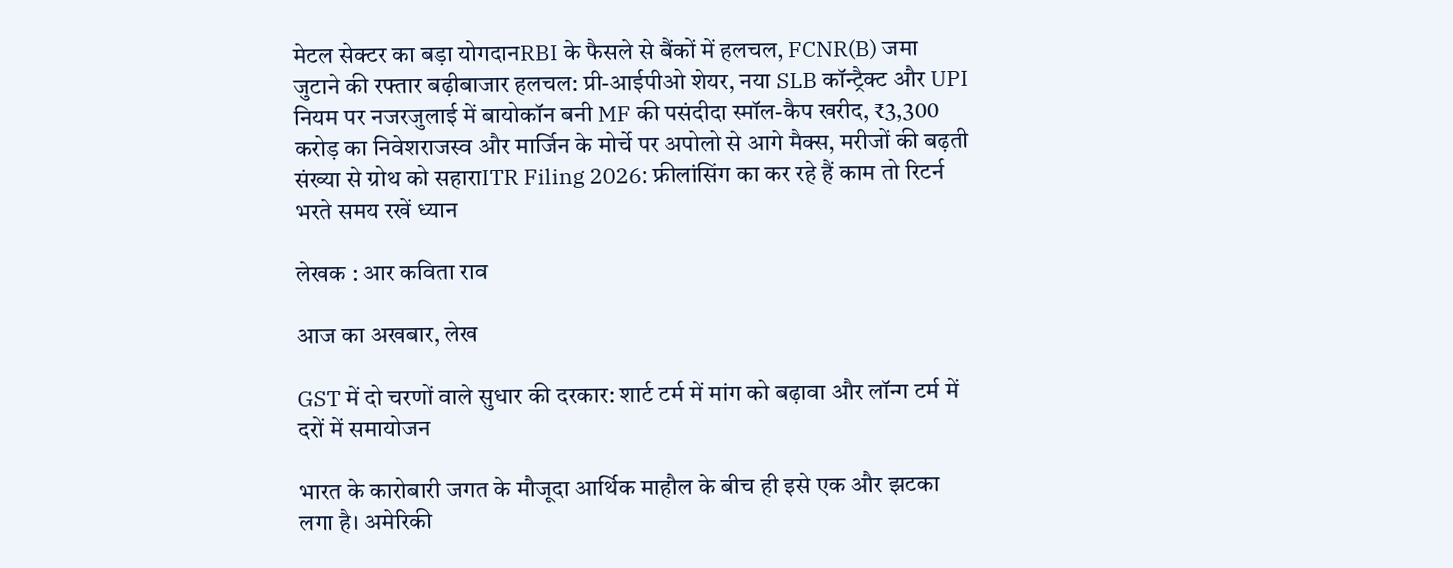मेटल सेक्टर का बड़ा योगदानRBI के फैसले से बैंकों में हलचल, FCNR(B) जमा जुटाने की रफ्तार बढ़ीबाजार हलचल: प्री-आईपीओ शेयर, नया SLB कॉन्ट्रैक्ट और UPI नियम पर नजरजुलाई में बायोकॉन बनी MF की पसंदीदा स्मॉल-कैप खरीद, ₹3,300 करोड़ का निवेशराजस्व और मार्जिन के मोर्चे पर अपोलो से आगे मैक्स, मरीजों की बढ़ती संख्या से ग्रोथ को सहाराITR Filing 2026: फ्रीलांसिंग का कर रहे हैं काम तो रिटर्न भरते समय रखें ध्यान

लेखक : आर कविता राव

आज का अखबार, लेख

GST में दो चरणों वाले सुधार की दरकार: शार्ट टर्म में मांग को बढ़ावा और लॉन्ग टर्म में दरों में समायोजन

भारत के कारोबारी जगत के मौजूदा आर्थिक माहौल के बीच ही इसे एक और झटका लगा है। अमेरिकी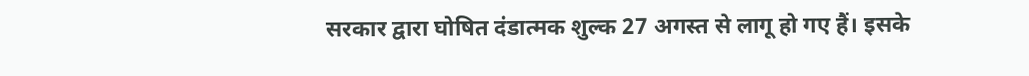सरकार द्वारा घोषित दंडात्मक शुल्क 27 अगस्त से लागू हो गए हैं। इसके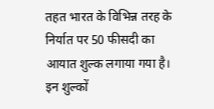तहत भारत के विभिन्न तरह के निर्यात पर 50 फीसदी का आयात शुल्क लगाया गया है। इन शुल्कों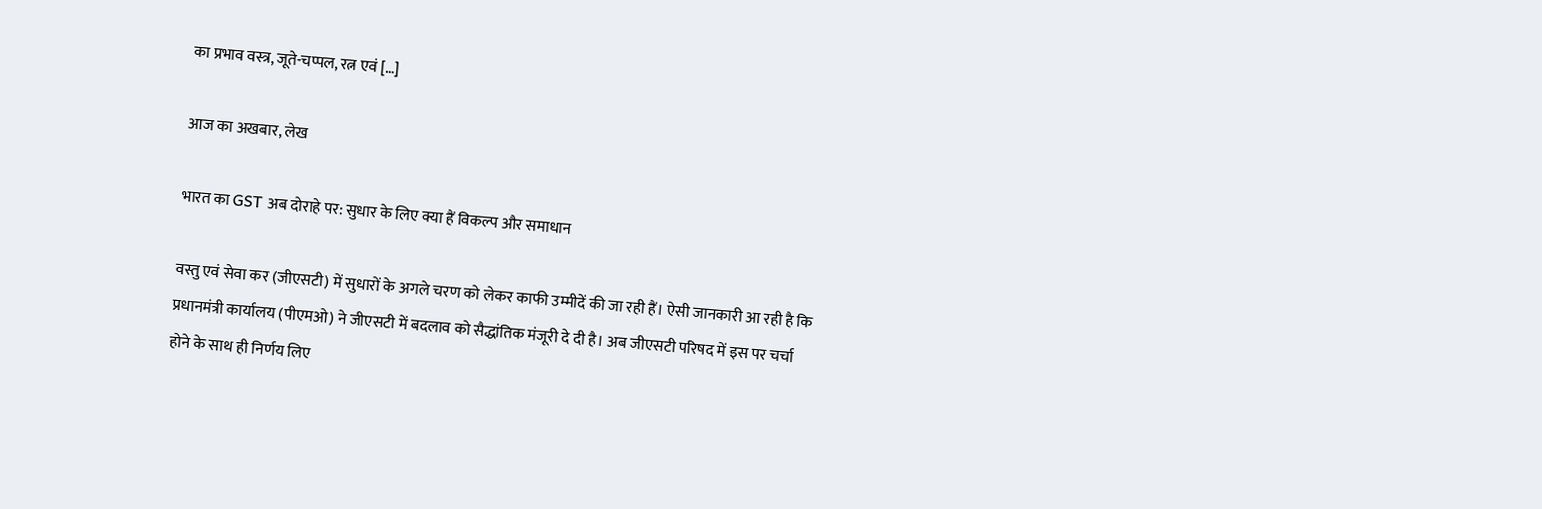का प्रभाव वस्त्र, जूते-चप्पल, रत्न एवं […]

आज का अखबार, लेख

भारत का GST अब दोराहे पर: सुधार के लिए क्या हैं विकल्प और समाधान

वस्तु एवं सेवा कर (जीएसटी) में सुधारों के अगले चरण को लेकर काफी उम्मीदें की जा रही हैं। ऐसी जानकारी आ रही है कि प्रधानमंत्री कार्यालय (पीएमओ) ने जीएसटी में बदलाव को सैद्धांतिक मंजूरी दे दी है। अब जीएसटी परिषद में इस पर चर्चा होने के साथ ही निर्णय लिए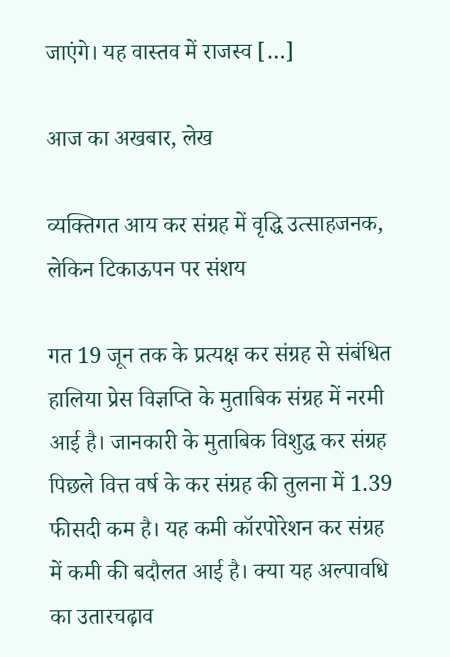जाएंगे। यह वास्तव में राजस्व […]

आज का अखबार, लेख

व्यक्तिगत आय कर संग्रह में वृद्धि उत्साहजनक, लेकिन टिकाऊपन पर संशय

गत 19 जून तक के प्रत्यक्ष कर संग्रह से संबंधित हालिया प्रेस विज्ञप्ति के मुताबिक संग्रह में नरमी आई है। जानकारी के मुताबिक विशुद्ध कर संग्रह पिछले वित्त वर्ष के कर संग्रह की तुलना में 1.39 फीसदी कम है। यह कमी कॉरपोरेशन कर संग्रह में कमी की बदौलत आई है। क्या यह अल्पावधि का उतारचढ़ाव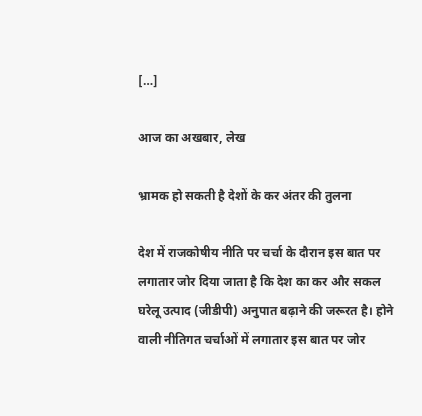[…]

आज का अखबार, लेख

भ्रामक हो सकती है देशों के कर अंतर की तुलना

देश में राजकोषीय नीति पर चर्चा के दौरान इस बात पर लगातार जोर दिया जाता है कि देश का कर और सकल घरेलू उत्पाद (जीडीपी) अनुपात बढ़ाने की जरूरत है। होने वाली नीतिगत चर्चाओं में लगातार इस बात पर जोर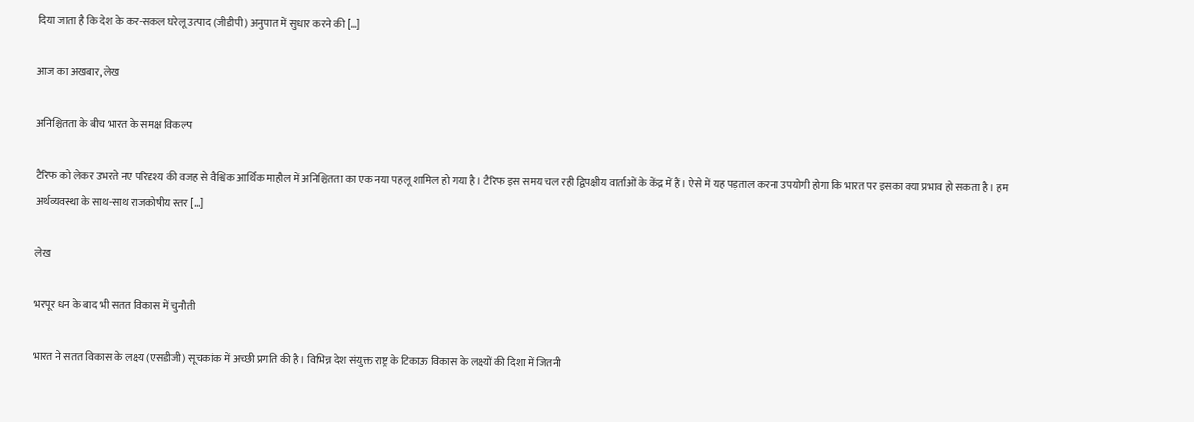दिया जाता है कि देश के कर-सकल घरेलू उत्पाद (जीडीपी) अनुपात में सुधार करने की […]

आज का अखबार, लेख

अनिश्चितता के बीच भारत के समक्ष विकल्प

टैरिफ को लेकर उभरते नए परिदृश्य की वजह से वैश्विक आर्थिक माहौल में अनिश्चितता का एक नया पहलू शामिल हो गया है। टैरिफ इस समय चल रही द्विपक्षीय वार्ताओं के केंद्र में हैं। ऐसे में यह पड़ताल करना उपयोगी होगा कि भारत पर इसका क्या प्रभाव हो सकता है। हम अर्थव्यवस्था के साथ-साथ राजकोषीय स्तर […]

लेख

भरपूर धन के बाद भी सतत विकास में चुनौती

भारत ने सतत विकास के लक्ष्य (एसडीजी) सूचकांक में अच्छी प्रगति की है। विभिन्न देश संयुक्त राष्ट्र के टिकाऊ विकास के लक्ष्यों की दिशा में जितनी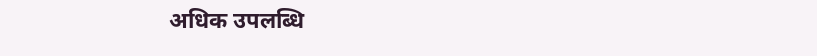अधिक उपलब्धि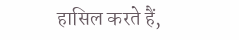हासिल करते हैं,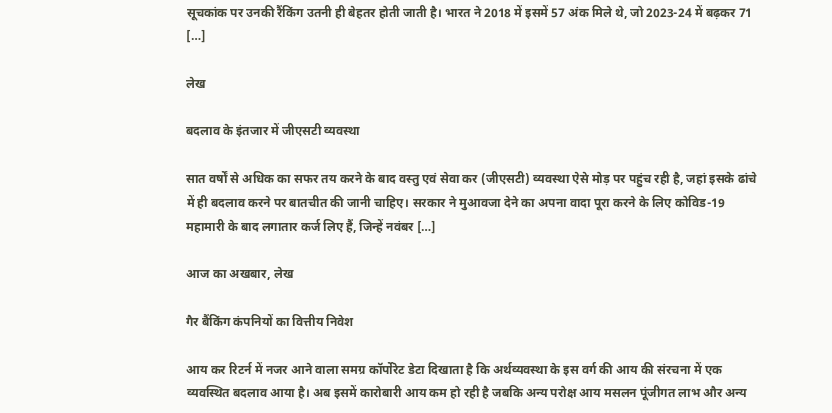सूचकांक पर उनकी रैंकिंग उतनी ही बेहतर होती जाती है। भारत ने 2018 में इसमें 57 अंक मिले थे, जो 2023-24 में बढ़कर 71 […]

लेख

बदलाव के इंतजार में जीएसटी व्यवस्था

सात वर्षों से अधिक का सफर तय करने के बाद वस्तु एवं सेवा कर (जीएसटी) व्यवस्था ऐसे मोड़ पर पहुंच रही है, जहां इसके ढांचे में ही बदलाव करने पर बातचीत की जानी चाहिए। सरकार ने मुआवजा देने का अपना वादा पूरा करने के लिए कोविड-19 महामारी के बाद लगातार कर्ज लिए हैं, जिन्हें नवंबर […]

आज का अखबार, लेख

गैर बैंकिंग कंपनियों का वित्तीय निवेश

आय कर रिटर्न में नजर आने वाला समग्र कॉर्पोरेट डेटा दिखाता है कि अर्थव्यवस्था के इस वर्ग की आय की संरचना में एक व्यवस्थित बदलाव आया है। अब इसमें कारोबारी आय कम हो रही है जबकि अन्य परोक्ष आय मसलन पूंजीगत लाभ और अन्य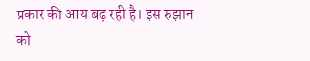प्रकार की आय बढ़ रही है। इस रुझान को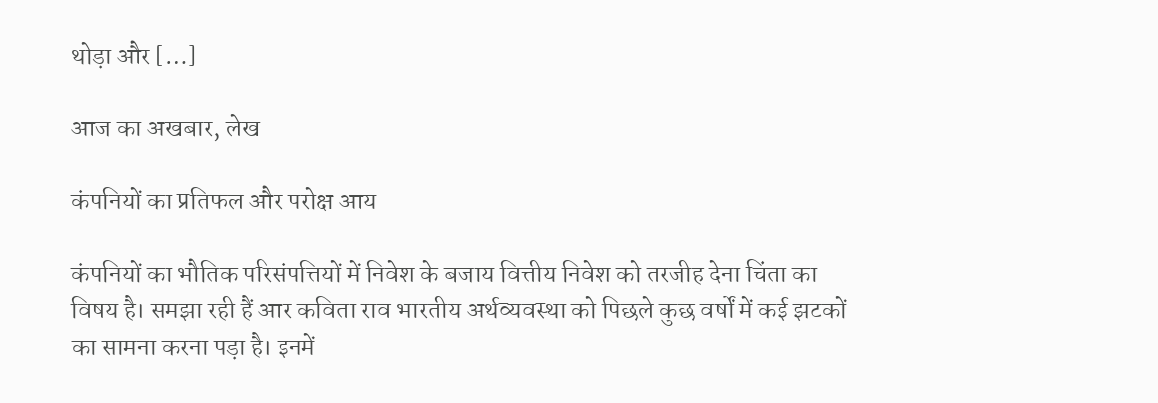थोड़ा और […]

आज का अखबार, लेख

कंपनियों का प्रतिफल और परोक्ष आय

कंपनियों का भौतिक परिसंपत्तियों में निवेश के बजाय वित्तीय निवेश को तरजीह देना चिंता का विषय है। समझा रही हैं आर कविता राव भारतीय अर्थव्यवस्था को पिछले कुछ वर्षों में कई झटकों का सामना करना पड़ा है। इनमें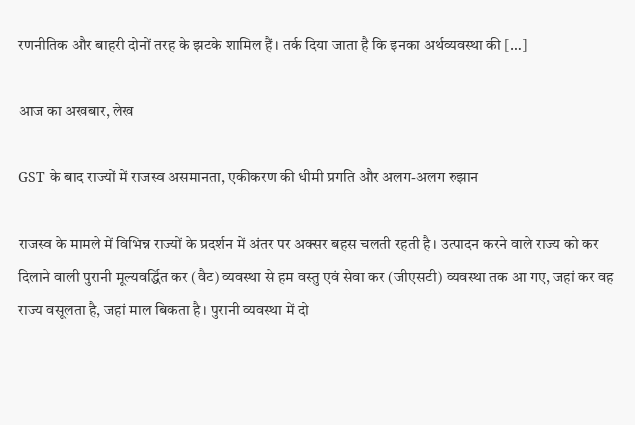रणनीतिक और बाहरी दोनों तरह के झटके शामिल हैं। तर्क दिया जाता है कि इनका अर्थव्यवस्था की […]

आज का अखबार, लेख

GST के बाद राज्यों में राजस्व असमानता, एकीकरण की धीमी प्रगति और अलग-अलग रुझान

राजस्व के मामले में विभिन्न राज्यों के प्रदर्शन में अंतर पर अक्सर बहस चलती रहती है। उत्पादन करने वाले राज्य को कर दिलाने वाली पुरानी मूल्यवर्द्धित कर (वैट) व्यवस्था से हम वस्तु एवं सेवा कर (जीएसटी) व्यवस्था तक आ गए, जहां कर वह राज्य वसूलता है, जहां माल बिकता है। पुरानी व्यवस्था में दो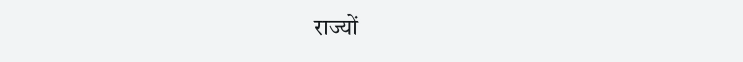राज्यों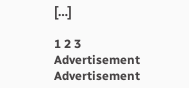[…]

1 2 3
Advertisement
Advertisement